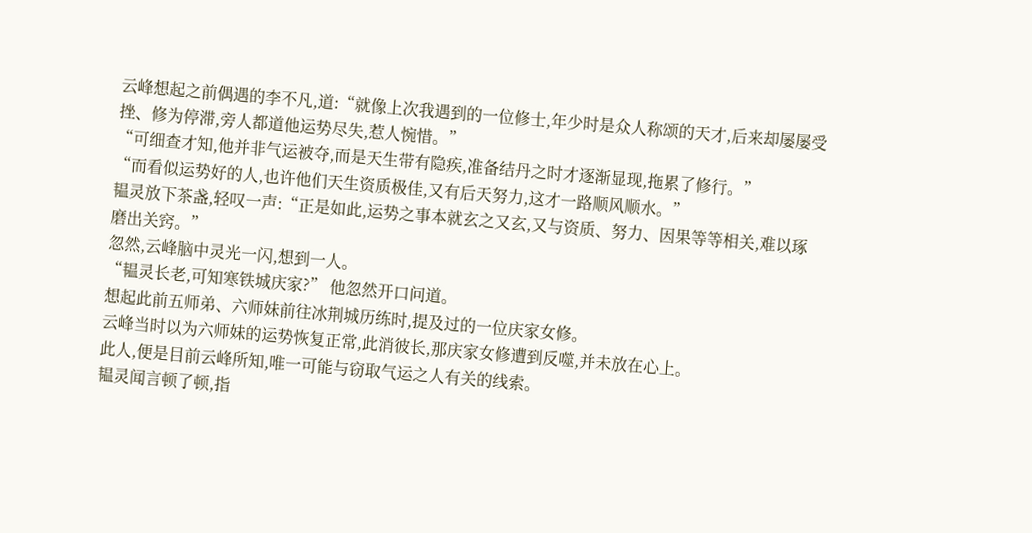云峰想起之前偶遇的李不凡,道:“就像上次我遇到的一位修士,年少时是众人称颂的天才,后来却屡屡受挫、修为停滞,旁人都道他运势尽失,惹人惋惜。”
“可细查才知,他并非气运被夺,而是天生带有隐疾,准备结丹之时才逐渐显现,拖累了修行。”
“而看似运势好的人,也许他们天生资质极佳,又有后天努力,这才一路顺风顺水。”
韫灵放下茶盏,轻叹一声:“正是如此,运势之事本就玄之又玄,又与资质、努力、因果等等相关,难以琢磨出关窍。”
忽然,云峰脑中灵光一闪,想到一人。
“韫灵长老,可知寒铁城庆家?” 他忽然开口问道。
想起此前五师弟、六师妹前往冰荆城历练时,提及过的一位庆家女修。
云峰当时以为六师妹的运势恢复正常,此消彼长,那庆家女修遭到反噬,并未放在心上。
此人,便是目前云峰所知,唯一可能与窃取气运之人有关的线索。
韫灵闻言顿了顿,指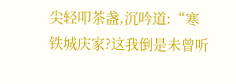尖轻叩茶盏,沉吟道:“寒铁城庆家?这我倒是未曾听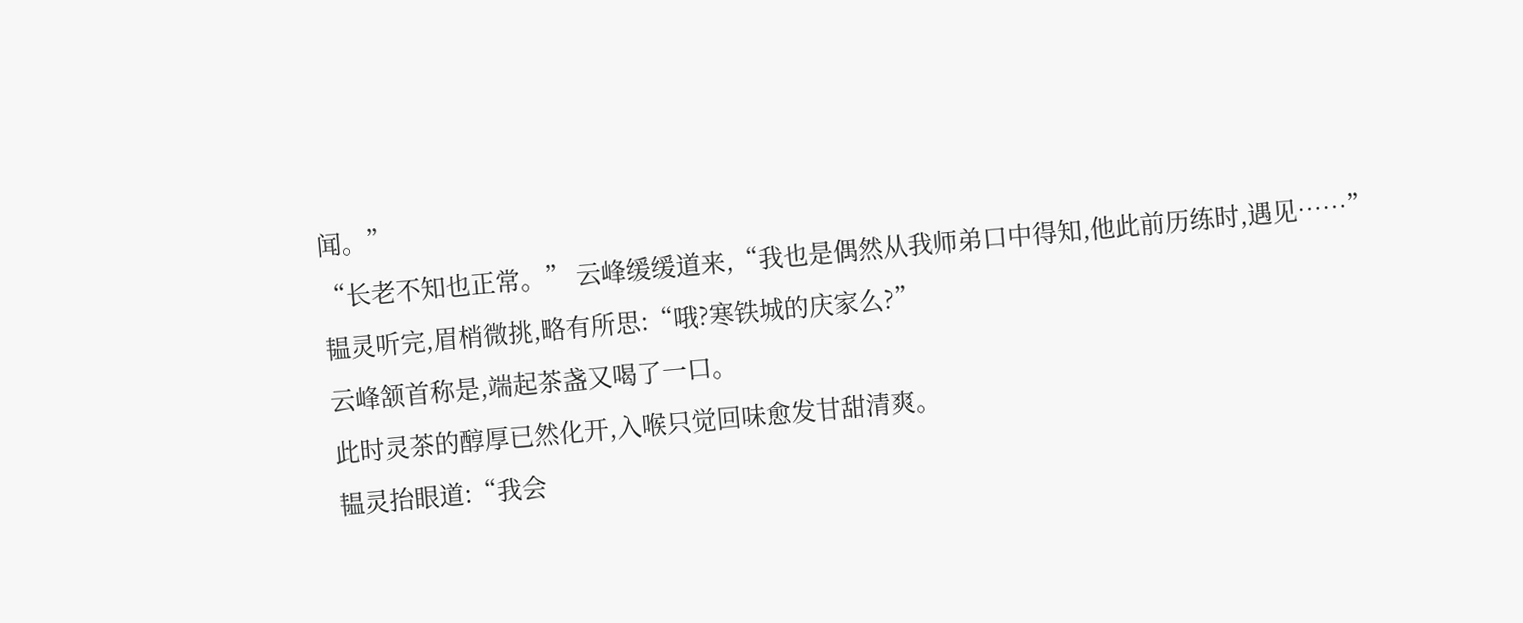闻。”
“长老不知也正常。” 云峰缓缓道来,“我也是偶然从我师弟口中得知,他此前历练时,遇见……”
韫灵听完,眉梢微挑,略有所思:“哦?寒铁城的庆家么?”
云峰颔首称是,端起茶盏又喝了一口。
此时灵茶的醇厚已然化开,入喉只觉回味愈发甘甜清爽。
韫灵抬眼道:“我会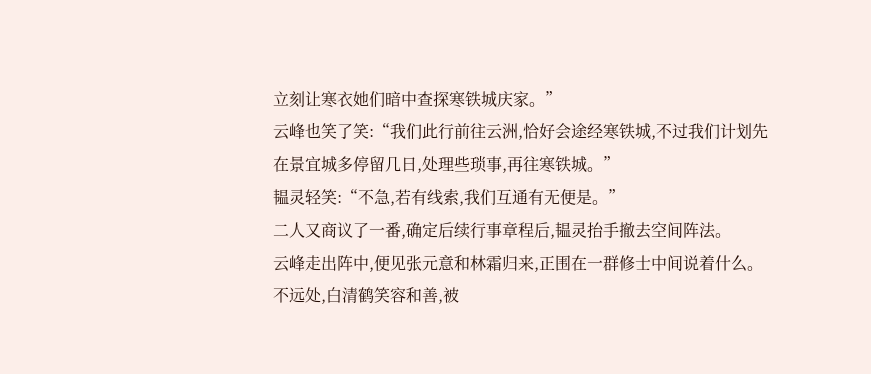立刻让寒衣她们暗中查探寒铁城庆家。”
云峰也笑了笑:“我们此行前往云洲,恰好会途经寒铁城,不过我们计划先在景宜城多停留几日,处理些琐事,再往寒铁城。”
韫灵轻笑:“不急,若有线索,我们互通有无便是。”
二人又商议了一番,确定后续行事章程后,韫灵抬手撤去空间阵法。
云峰走出阵中,便见张元意和林霜归来,正围在一群修士中间说着什么。
不远处,白清鹤笑容和善,被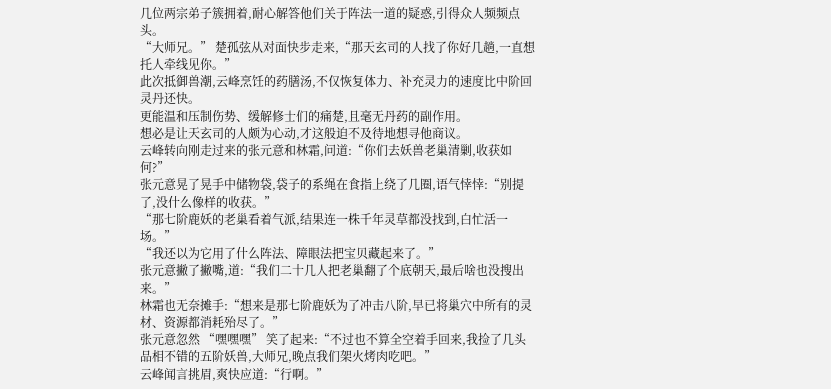几位两宗弟子簇拥着,耐心解答他们关于阵法一道的疑惑,引得众人频频点头。
“大师兄。” 楚孤弦从对面快步走来,“那天玄司的人找了你好几趟,一直想托人牵线见你。”
此次抵御兽潮,云峰烹饪的药膳汤,不仅恢复体力、补充灵力的速度比中阶回灵丹还快。
更能温和压制伤势、缓解修士们的痛楚,且毫无丹药的副作用。
想必是让天玄司的人颇为心动,才这般迫不及待地想寻他商议。
云峰转向刚走过来的张元意和林霜,问道:“你们去妖兽老巢清剿,收获如何?”
张元意晃了晃手中储物袋,袋子的系绳在食指上绕了几圈,语气悻悻:“别提了,没什么像样的收获。”
“那七阶鹿妖的老巢看着气派,结果连一株千年灵草都没找到,白忙活一场。”
“我还以为它用了什么阵法、障眼法把宝贝藏起来了。”
张元意撇了撇嘴,道:“我们二十几人把老巢翻了个底朝天,最后啥也没搜出来。”
林霜也无奈摊手:“想来是那七阶鹿妖为了冲击八阶,早已将巢穴中所有的灵材、资源都消耗殆尽了。”
张元意忽然 “嘿嘿嘿” 笑了起来:“不过也不算全空着手回来,我捡了几头品相不错的五阶妖兽,大师兄,晚点我们架火烤肉吃吧。”
云峰闻言挑眉,爽快应道:“行啊。”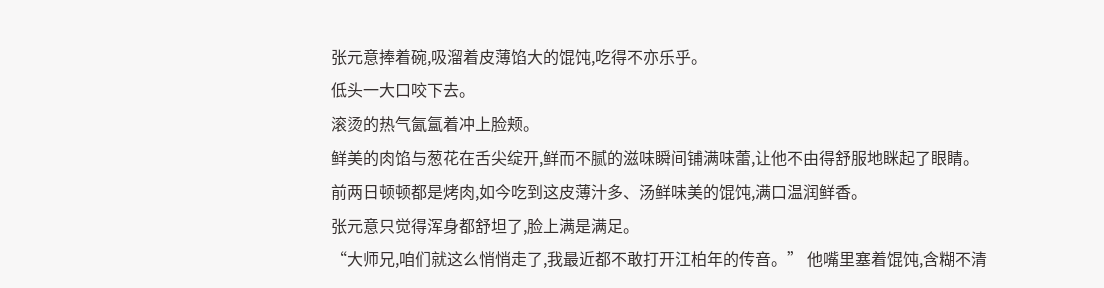张元意捧着碗,吸溜着皮薄馅大的馄饨,吃得不亦乐乎。
低头一大口咬下去。
滚烫的热气氤氲着冲上脸颊。
鲜美的肉馅与葱花在舌尖绽开,鲜而不腻的滋味瞬间铺满味蕾,让他不由得舒服地眯起了眼睛。
前两日顿顿都是烤肉,如今吃到这皮薄汁多、汤鲜味美的馄饨,满口温润鲜香。
张元意只觉得浑身都舒坦了,脸上满是满足。
“大师兄,咱们就这么悄悄走了,我最近都不敢打开江柏年的传音。” 他嘴里塞着馄饨,含糊不清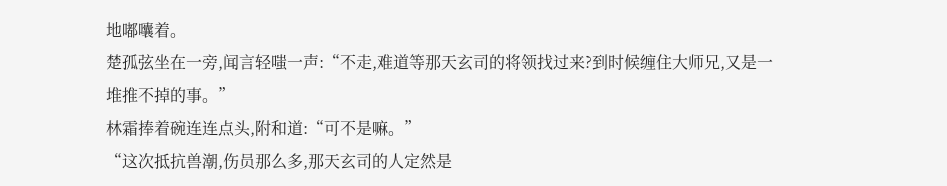地嘟囔着。
楚孤弦坐在一旁,闻言轻嗤一声:“不走,难道等那天玄司的将领找过来?到时候缠住大师兄,又是一堆推不掉的事。”
林霜捧着碗连连点头,附和道:“可不是嘛。”
“这次抵抗兽潮,伤员那么多,那天玄司的人定然是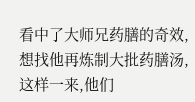看中了大师兄药膳的奇效,想找他再炼制大批药膳汤,这样一来,他们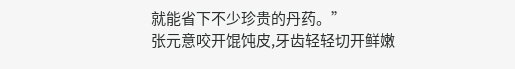就能省下不少珍贵的丹药。”
张元意咬开馄饨皮,牙齿轻轻切开鲜嫩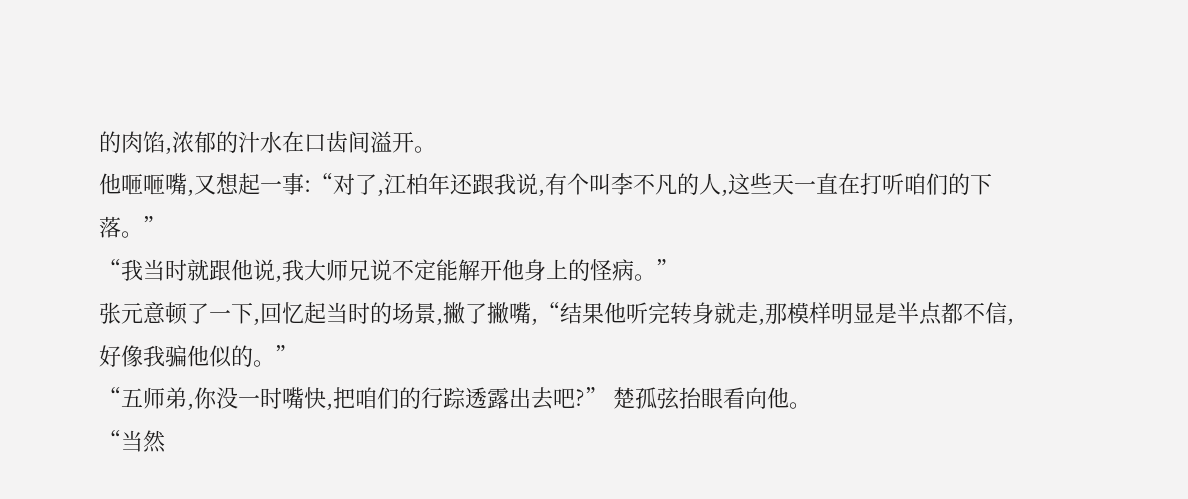的肉馅,浓郁的汁水在口齿间溢开。
他咂咂嘴,又想起一事:“对了,江柏年还跟我说,有个叫李不凡的人,这些天一直在打听咱们的下落。”
“我当时就跟他说,我大师兄说不定能解开他身上的怪病。”
张元意顿了一下,回忆起当时的场景,撇了撇嘴,“结果他听完转身就走,那模样明显是半点都不信,好像我骗他似的。”
“五师弟,你没一时嘴快,把咱们的行踪透露出去吧?” 楚孤弦抬眼看向他。
“当然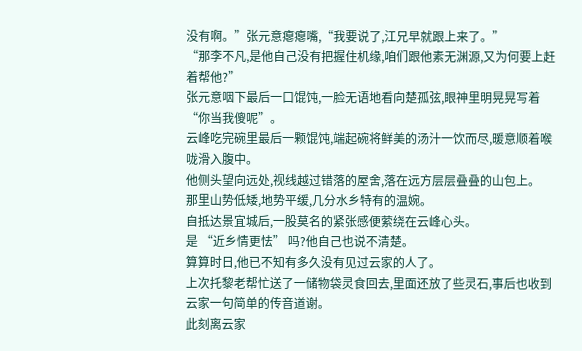没有啊。”张元意瘪瘪嘴,“我要说了,江兄早就跟上来了。”
“那李不凡,是他自己没有把握住机缘,咱们跟他素无渊源,又为何要上赶着帮他?”
张元意咽下最后一口馄饨,一脸无语地看向楚孤弦,眼神里明晃晃写着 “你当我傻呢”。
云峰吃完碗里最后一颗馄饨,端起碗将鲜美的汤汁一饮而尽,暖意顺着喉咙滑入腹中。
他侧头望向远处,视线越过错落的屋舍,落在远方层层叠叠的山包上。
那里山势低矮,地势平缓,几分水乡特有的温婉。
自抵达景宜城后,一股莫名的紧张感便萦绕在云峰心头。
是 “近乡情更怯” 吗?他自己也说不清楚。
算算时日,他已不知有多久没有见过云家的人了。
上次托黎老帮忙送了一储物袋灵食回去,里面还放了些灵石,事后也收到云家一句简单的传音道谢。
此刻离云家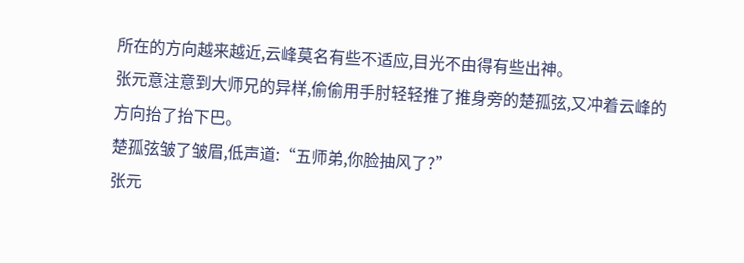所在的方向越来越近,云峰莫名有些不适应,目光不由得有些出神。
张元意注意到大师兄的异样,偷偷用手肘轻轻推了推身旁的楚孤弦,又冲着云峰的方向抬了抬下巴。
楚孤弦皱了皱眉,低声道:“五师弟,你脸抽风了?”
张元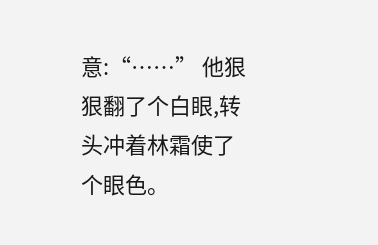意:“……” 他狠狠翻了个白眼,转头冲着林霜使了个眼色。